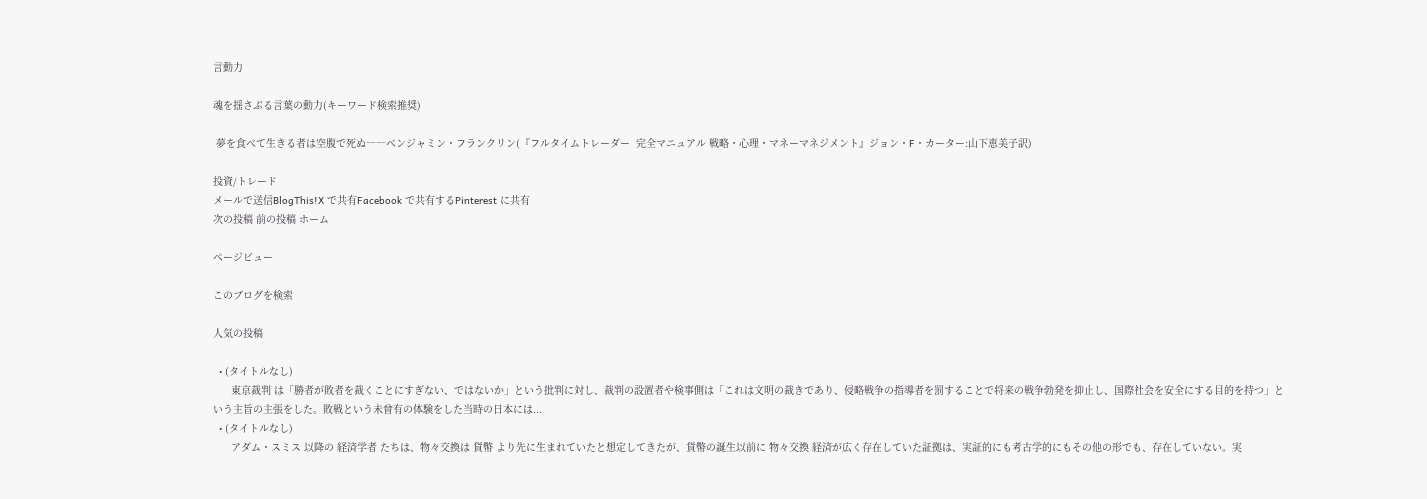言動力

魂を揺さぶる言葉の動力(キーワード検索推奨)

 夢を食べて生きる者は空腹で死ぬ――ベンジャミン・フランクリン(『フルタイムトレーダー  完全マニュアル 戦略・心理・マネーマネジメント』ジョン・F・カーター:山下恵美子訳)

投資/トレード
メールで送信BlogThis!X で共有Facebook で共有するPinterest に共有
次の投稿 前の投稿 ホーム

ページビュー

このブログを検索

人気の投稿

  • (タイトルなし)
      東京裁判 は「勝者が敗者を裁くことにすぎない、ではないか」という批判に対し、裁判の設置者や検事側は「これは文明の裁きであり、侵略戦争の指導者を罰することで将来の戦争勃発を抑止し、国際社会を安全にする目的を持つ」という主旨の主張をした。敗戦という未曾有の体験をした当時の日本には...
  • (タイトルなし)
      アダム・スミス 以降の 経済学者 たちは、物々交換は 貨幣 より先に生まれていたと想定してきたが、貨幣の誕生以前に 物々交換 経済が広く存在していた証拠は、実証的にも考古学的にもその他の形でも、存在していない。実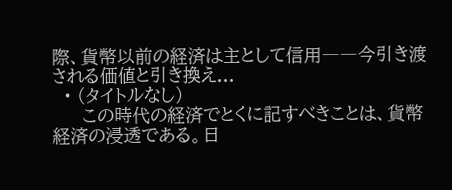際、貨幣以前の経済は主として信用――今引き渡される価値と引き換え...
  • (タイトルなし)
     この時代の経済でとくに記すべきことは、貨幣経済の浸透である。日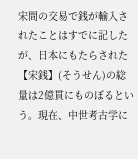宋間の交易で銭が輸入されたことはすでに記したが、日本にもたらされた【宋銭】(そうせん)の総量は2億貫にものぼるという。現在、中世考古学に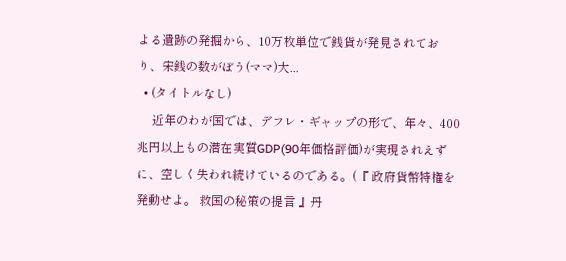よる遺跡の発掘から、10万枚単位で銭貨が発見されており、宋銭の数がぼう(ママ)大...
  • (タイトルなし)
     近年のわが国では、デフレ・ギャップの形で、年々、400兆円以上もの潜在実質GDP(90年価格評価)が実現されえずに、空しく失われ続けているのである。(『 政府貨幣特権を発動せよ。 救国の秘策の提言 』丹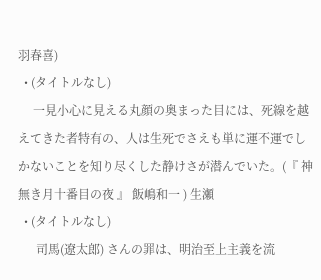羽春喜)
  • (タイトルなし)
     一見小心に見える丸顔の奥まった目には、死線を越えてきた者特有の、人は生死でさえも単に運不運でしかないことを知り尽くした静けさが潜んでいた。(『 神無き月十番目の夜 』 飯嶋和一 ) 生瀬
  • (タイトルなし)
      司馬(遼太郎) さんの罪は、明治至上主義を流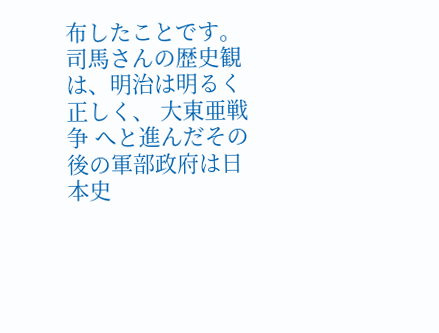布したことです。司馬さんの歴史観は、明治は明るく正しく、 大東亜戦争 へと進んだその後の軍部政府は日本史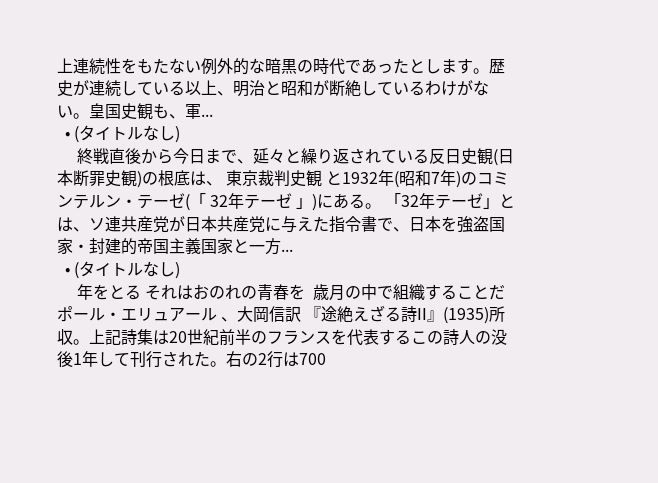上連続性をもたない例外的な暗黒の時代であったとします。歴史が連続している以上、明治と昭和が断絶しているわけがない。皇国史観も、軍...
  • (タイトルなし)
     終戦直後から今日まで、延々と繰り返されている反日史観(日本断罪史観)の根底は、 東京裁判史観 と1932年(昭和7年)のコミンテルン・テーゼ(「 32年テーゼ 」)にある。 「32年テーゼ」とは、ソ連共産党が日本共産党に与えた指令書で、日本を強盗国家・封建的帝国主義国家と一方...
  • (タイトルなし)
     年をとる それはおのれの青春を  歳月の中で組織することだ   ポール・エリュアール 、大岡信訳 『途絶えざる詩II』(1935)所収。上記詩集は20世紀前半のフランスを代表するこの詩人の没後1年して刊行された。右の2行は700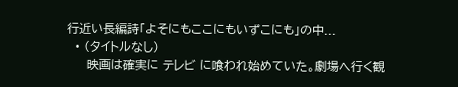行近い長編詩「よそにもここにもいずこにも」の中...
  • (タイトルなし)
     映画は確実に テレビ に喰われ始めていた。劇場へ行く観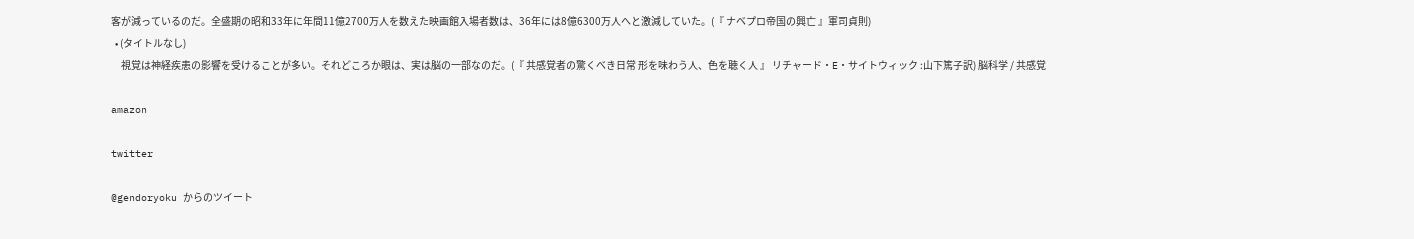客が減っているのだ。全盛期の昭和33年に年間11億2700万人を数えた映画館入場者数は、36年には8億6300万人へと激減していた。(『 ナベプロ帝国の興亡 』軍司貞則)
  • (タイトルなし)
     視覚は神経疾患の影響を受けることが多い。それどころか眼は、実は脳の一部なのだ。(『 共感覚者の驚くべき日常 形を味わう人、色を聴く人 』 リチャード・E・サイトウィック :山下篤子訳) 脳科学 / 共感覚

amazon

twitter

@gendoryoku からのツイート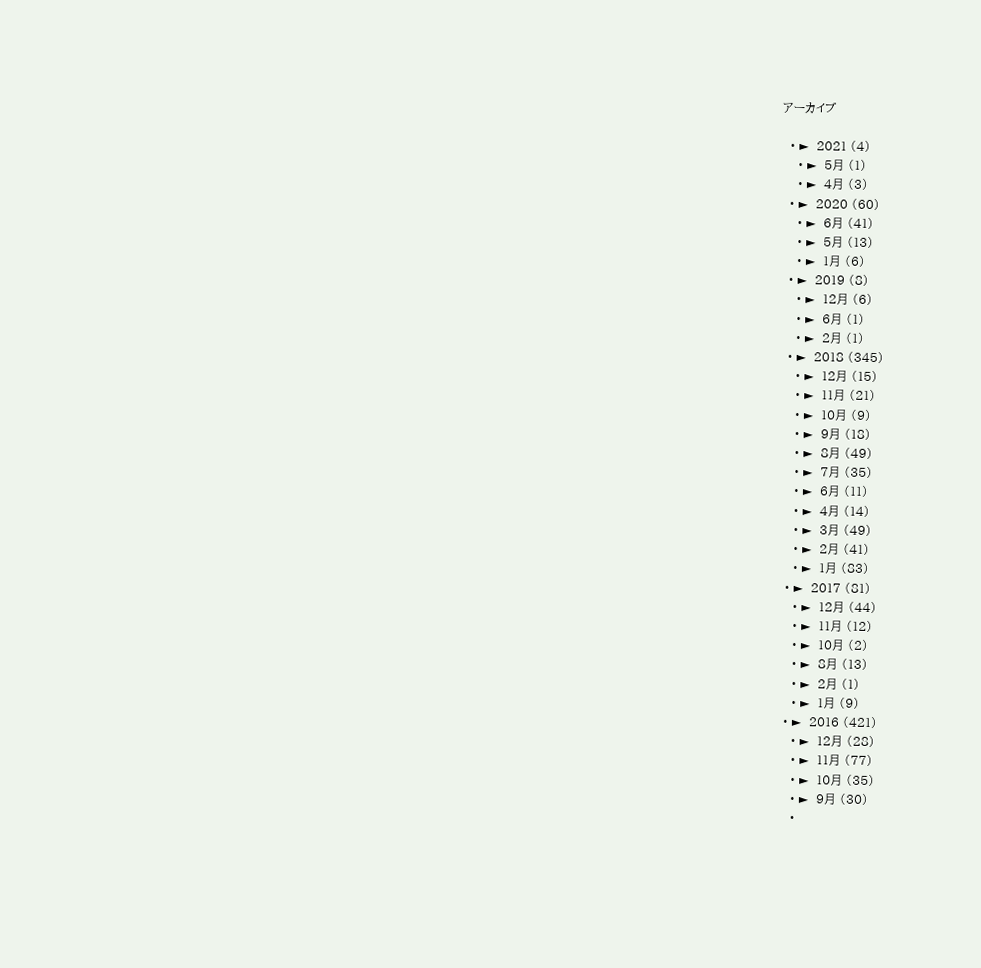アーカイブ

  • ►  2021 (4)
    • ►  5月 (1)
    • ►  4月 (3)
  • ►  2020 (60)
    • ►  6月 (41)
    • ►  5月 (13)
    • ►  1月 (6)
  • ►  2019 (8)
    • ►  12月 (6)
    • ►  6月 (1)
    • ►  2月 (1)
  • ►  2018 (345)
    • ►  12月 (15)
    • ►  11月 (21)
    • ►  10月 (9)
    • ►  9月 (18)
    • ►  8月 (49)
    • ►  7月 (35)
    • ►  6月 (11)
    • ►  4月 (14)
    • ►  3月 (49)
    • ►  2月 (41)
    • ►  1月 (83)
  • ►  2017 (81)
    • ►  12月 (44)
    • ►  11月 (12)
    • ►  10月 (2)
    • ►  8月 (13)
    • ►  2月 (1)
    • ►  1月 (9)
  • ►  2016 (421)
    • ►  12月 (28)
    • ►  11月 (77)
    • ►  10月 (35)
    • ►  9月 (30)
    •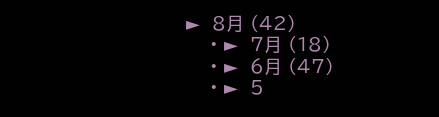►  8月 (42)
    • ►  7月 (18)
    • ►  6月 (47)
    • ►  5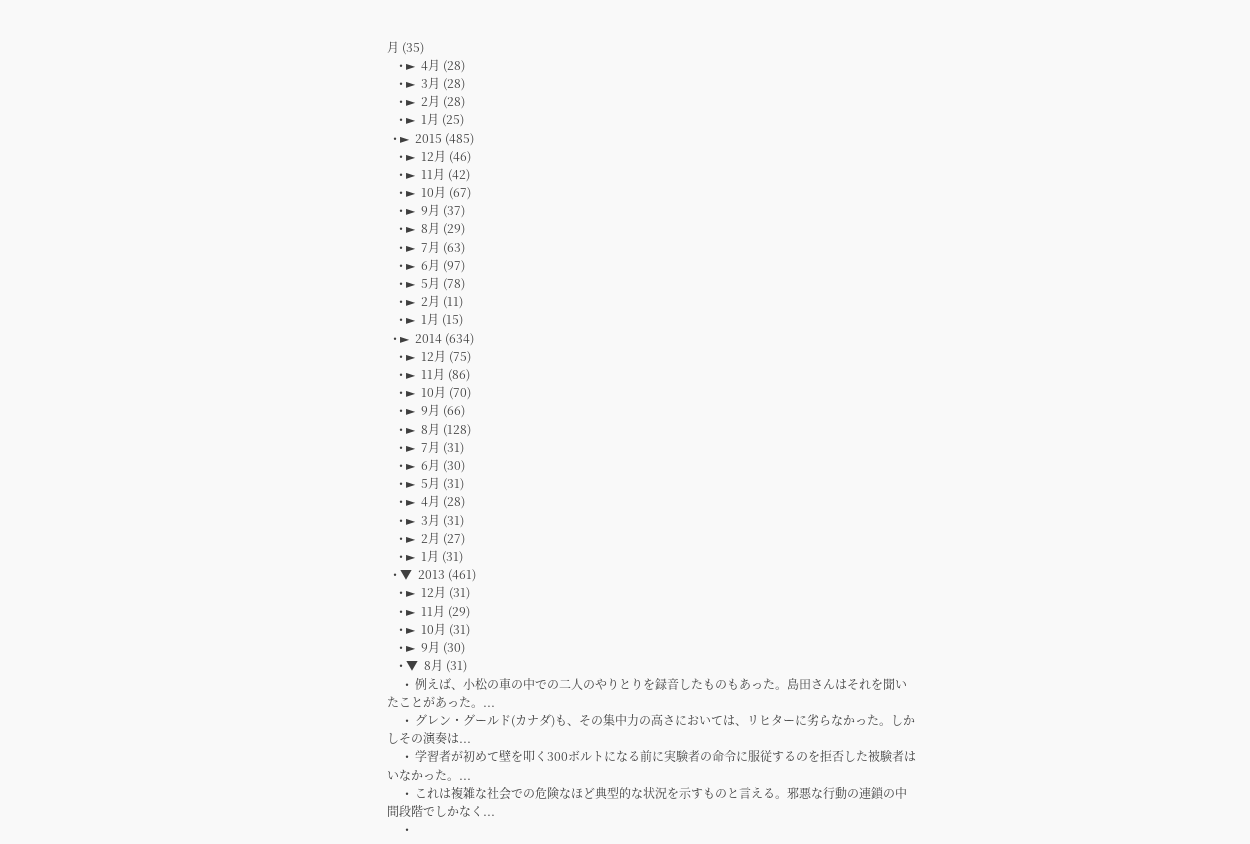月 (35)
    • ►  4月 (28)
    • ►  3月 (28)
    • ►  2月 (28)
    • ►  1月 (25)
  • ►  2015 (485)
    • ►  12月 (46)
    • ►  11月 (42)
    • ►  10月 (67)
    • ►  9月 (37)
    • ►  8月 (29)
    • ►  7月 (63)
    • ►  6月 (97)
    • ►  5月 (78)
    • ►  2月 (11)
    • ►  1月 (15)
  • ►  2014 (634)
    • ►  12月 (75)
    • ►  11月 (86)
    • ►  10月 (70)
    • ►  9月 (66)
    • ►  8月 (128)
    • ►  7月 (31)
    • ►  6月 (30)
    • ►  5月 (31)
    • ►  4月 (28)
    • ►  3月 (31)
    • ►  2月 (27)
    • ►  1月 (31)
  • ▼  2013 (461)
    • ►  12月 (31)
    • ►  11月 (29)
    • ►  10月 (31)
    • ►  9月 (30)
    • ▼  8月 (31)
      •  例えば、小松の車の中での二人のやりとりを録音したものもあった。島田さんはそれを聞いたことがあった。...
      •  グレン・グールド(カナダ)も、その集中力の高さにおいては、リヒターに劣らなかった。しかしその演奏は...
      •  学習者が初めて壁を叩く300ボルトになる前に実験者の命令に服従するのを拒否した被験者はいなかった。...
      •  これは複雑な社会での危険なほど典型的な状況を示すものと言える。邪悪な行動の連鎖の中間段階でしかなく...
      •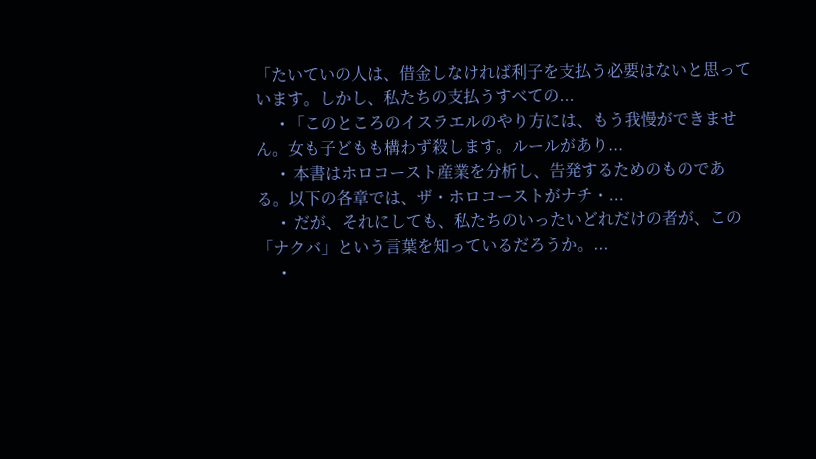「たいていの人は、借金しなければ利子を支払う必要はないと思っています。しかし、私たちの支払うすべての...
      • 「このところのイスラエルのやり方には、もう我慢ができません。女も子どもも構わず殺します。ルールがあり...
      •  本書はホロコースト産業を分析し、告発するためのものである。以下の各章では、ザ・ホロコーストがナチ・...
      •  だが、それにしても、私たちのいったいどれだけの者が、この「ナクバ」という言葉を知っているだろうか。...
      •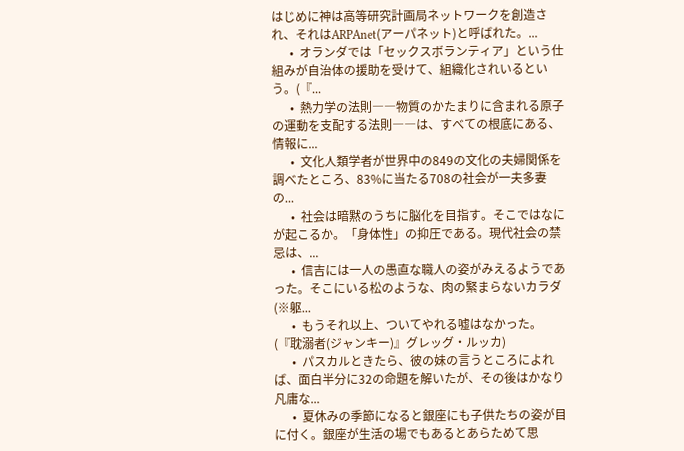はじめに神は高等研究計画局ネットワークを創造され、それはARPAnet(アーパネット)と呼ばれた。...
      •  オランダでは「セックスボランティア」という仕組みが自治体の援助を受けて、組織化されいるという。(『...
      •  熱力学の法則――物質のかたまりに含まれる原子の運動を支配する法則――は、すべての根底にある、情報に...
      •  文化人類学者が世界中の849の文化の夫婦関係を調べたところ、83%に当たる708の社会が一夫多妻の...
      •  社会は暗黙のうちに脳化を目指す。そこではなにが起こるか。「身体性」の抑圧である。現代社会の禁忌は、...
      •  信吉には一人の愚直な職人の姿がみえるようであった。そこにいる松のような、肉の緊まらないカラダ(※躯...
      •  もうそれ以上、ついてやれる嘘はなかった。(『耽溺者(ジャンキー)』グレッグ・ルッカ)
      •  パスカルときたら、彼の妹の言うところによれば、面白半分に32の命題を解いたが、その後はかなり凡庸な...
      •  夏休みの季節になると銀座にも子供たちの姿が目に付く。銀座が生活の場でもあるとあらためて思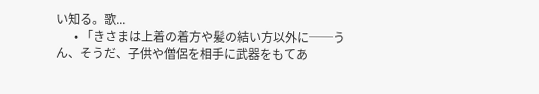い知る。歌...
      • 「きさまは上着の着方や髪の結い方以外に──うん、そうだ、子供や僧侶を相手に武器をもてあ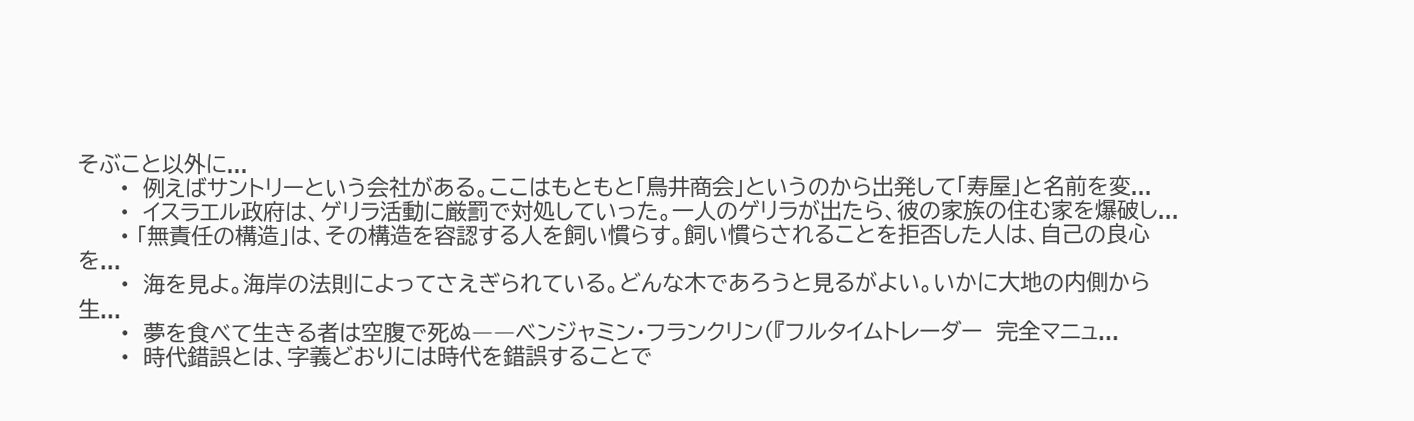そぶこと以外に...
      •  例えばサントリーという会社がある。ここはもともと「鳥井商会」というのから出発して「寿屋」と名前を変...
      •  イスラエル政府は、ゲリラ活動に厳罰で対処していった。一人のゲリラが出たら、彼の家族の住む家を爆破し...
      • 「無責任の構造」は、その構造を容認する人を飼い慣らす。飼い慣らされることを拒否した人は、自己の良心を...
      •  海を見よ。海岸の法則によってさえぎられている。どんな木であろうと見るがよい。いかに大地の内側から生...
      •  夢を食べて生きる者は空腹で死ぬ――ベンジャミン・フランクリン(『フルタイムトレーダー  完全マニュ...
      •  時代錯誤とは、字義どおりには時代を錯誤することで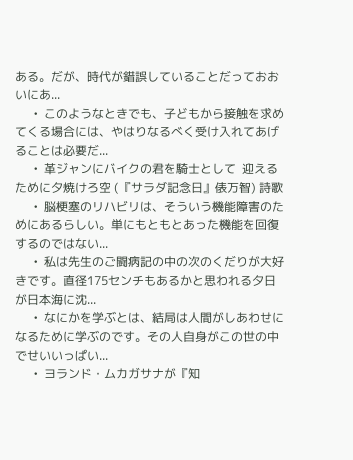ある。だが、時代が錯誤していることだっておおいにあ...
      •  このようなときでも、子どもから接触を求めてくる場合には、やはりなるべく受け入れてあげることは必要だ...
      •  革ジャンにバイクの君を騎士として  迎えるために夕焼けろ空 (『サラダ記念日』俵万智) 詩歌
      •  脳梗塞のリハビリは、そういう機能障害のためにあるらしい。単にもともとあった機能を回復するのではない...
      •  私は先生のご闘病記の中の次のくだりが大好きです。直径175センチもあるかと思われる夕日が日本海に沈...
      •  なにかを学ぶとは、結局は人間がしあわせになるために学ぶのです。その人自身がこの世の中でせいいっぱい...
      •  ヨランド・ムカガサナが『知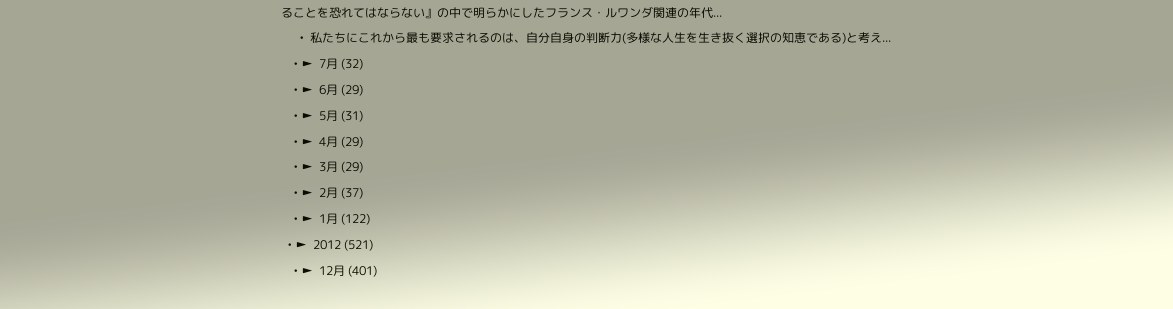ることを恐れてはならない』の中で明らかにしたフランス・ルワンダ関連の年代...
      •  私たちにこれから最も要求されるのは、自分自身の判断力(多様な人生を生き抜く選択の知恵である)と考え...
    • ►  7月 (32)
    • ►  6月 (29)
    • ►  5月 (31)
    • ►  4月 (29)
    • ►  3月 (29)
    • ►  2月 (37)
    • ►  1月 (122)
  • ►  2012 (521)
    • ►  12月 (401)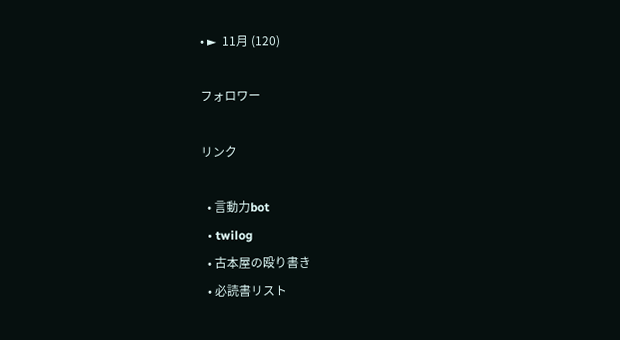• ►  11月 (120)

フォロワー

リンク

  • 言動力bot
  • twilog
  • 古本屋の殴り書き
  • 必読書リスト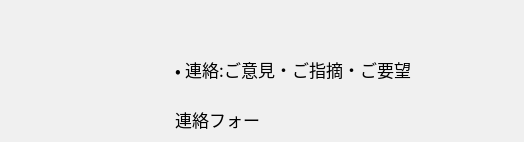• 連絡:ご意見・ご指摘・ご要望

連絡フォー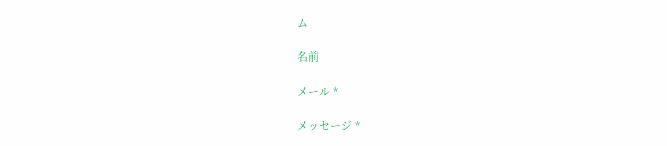ム

名前

メール *

メッセージ *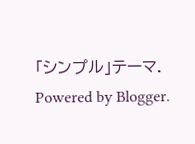「シンプル」テーマ. Powered by Blogger.